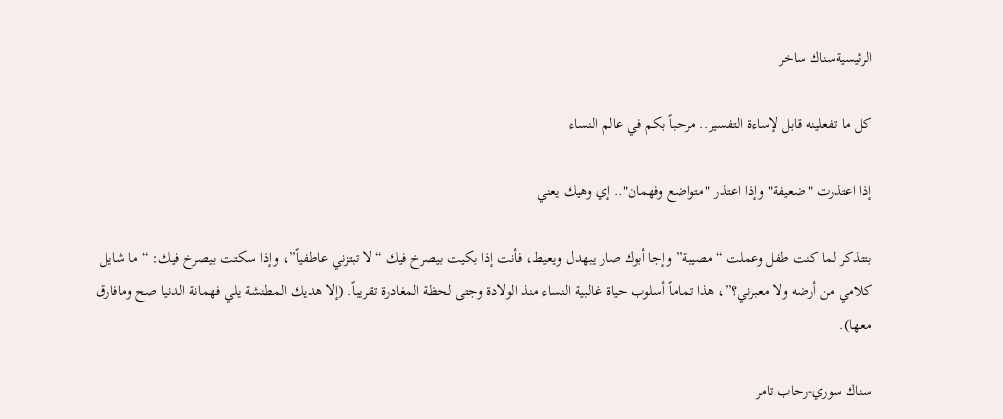الرئيسيةسناك ساخر

كل ما تفعلينه قابل لإساءة التفسير.. مرحباً بكم في عالم النساء

إذا اعتذرت "ضعيفة" وإذا اعتذر "متواضع وفهمان".. إي وهيك يعني

بتتذكر لما كنت طفل وعملت “مصيبة” وإجا أبوك صار يبهدل ويعيط، فأنت إذا بكيت بيصرخ فيك “لا تبتزني عاطفياً”، وإذا سكتت بيصرخ فيك: “ما شايل كلامي من أرضه ولا معبرني؟”، هذا تماماً أسلوب حياة غالبية النساء منذ الولادة وجتى لحظة المغادرة تقريباً. (إلا هديك المطنشة يلي فهمانة الدنيا صح ومافارق معها).

سناك سوري-رحاب تامر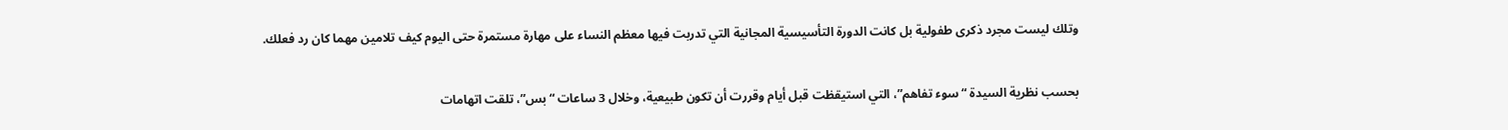وتلك ليست مجرد ذكرى طفولية بل كانت الدورة التأسيسية المجانية التي تدربت فيها معظم النساء على مهارة مستمرة حتى اليوم كيف تلامين مهما كان رد فعلك.

بحسب نظرية السيدة “سوء تفاهم”، التي استيقظت قبل أيام وقررت أن تكون طبيعية، وخلال 3 ساعات “بس”، تلقت اتهامات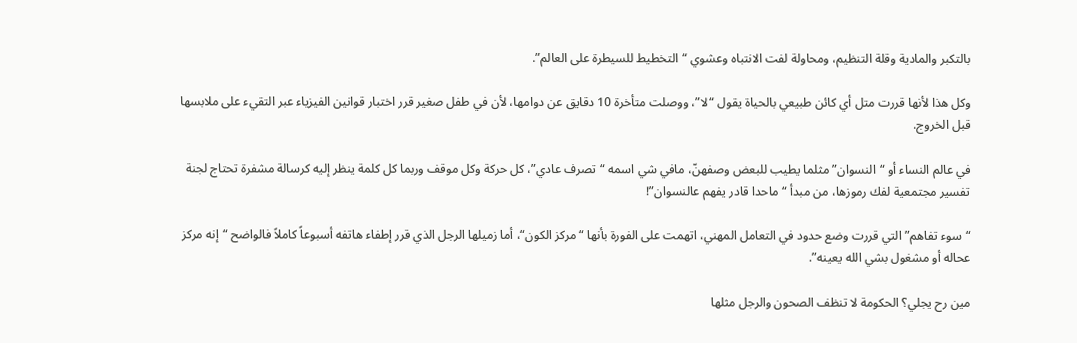بالتكبر والمادية وقلة التنظيم، ومحاولة لفت الانتباه وعشوي “التخطيط للسيطرة على العالم”.

وكل هذا لأنها قررت متل أي كائن طبيعي بالحياة يقول “لا”، ووصلت متأخرة 10 دقايق عن دوامها، لأن في طفل صغير قرر اختبار قوانين الفيزياء عبر التقيء على ملابسها قبل الخروج.

في عالم النساء أو “النسوان” مثلما يطيب للبعض وصفهنّ، مافي شي اسمه “تصرف عادي”، كل حركة وكل موقف وربما كل كلمة ينظر إليه كرسالة مشفرة تحتاج لجنة تفسير مجتمعية لفك رموزها، من مبدأ “ماحدا قادر يفهم عالنسوان”!

“سوء تفاهم” التي قررت وضع حدود في التعامل المهني، اتهمت على الفورة بأنها “مركز الكون“، أما زميلها الرجل الذي قرر إطفاء هاتفه أسبوعاً كاملاً فالواضح “إنه مركز عحاله أو مشغول بشي الله يعينه”.

مين رح يجلي؟ الحكومة لا تنظف الصحون والرجل مثلها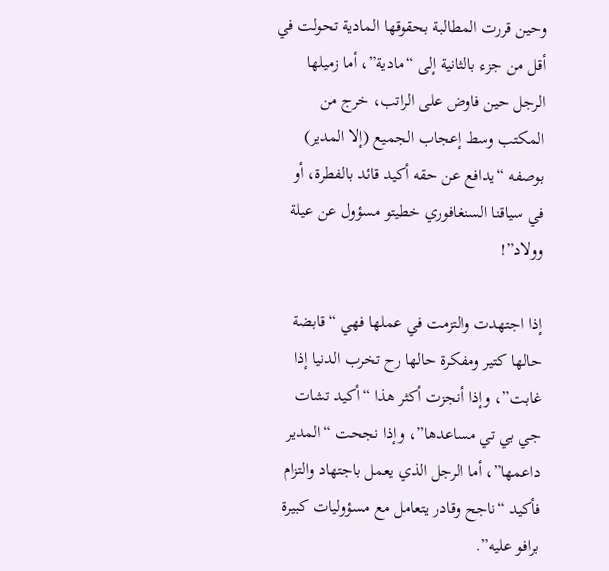وحين قررت المطالبة بحقوقها المادية تحولت في أقل من جزء بالثانية إلى “مادية”، أما زميلها الرجل حين فاوض على الراتب، خرج من المكتب وسط إعجاب الجميع (إلا المدير) بوصفه “يدافع عن حقه أكيد قائد بالفطرة، أو في سياقنا السنغافوري خطيتو مسؤول عن عيلة وولاد”!

إذا اجتهدت والتزمت في عملها فهي “قابضة حالها كتير ومفكرة حالها رح تخرب الدنيا إذا غابت”، وإذا أنجزت أكثر هذا “أكيد تشات جي بي تي مساعدها”، وإذا نجحت “المدير داعمها”، أما الرجل الذي يعمل باجتهاد والتزام فأكيد “ناجح وقادر يتعامل مع مسؤوليات كبيرة برافو عليه”.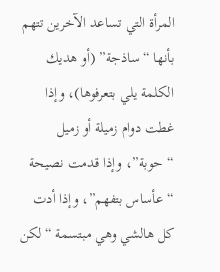المرأة التي تساعد الآخرين تتهم بأنها “ساذجة” (أو هديك الكلمة يلي بتعرفوها)، وإذا غطت دوام زميلة أو زميل “حوبة”، وإذا قدمت نصيحة “عأساس بتفهم”، وإذا أدت كل هالشي وهي مبتسمة “لكن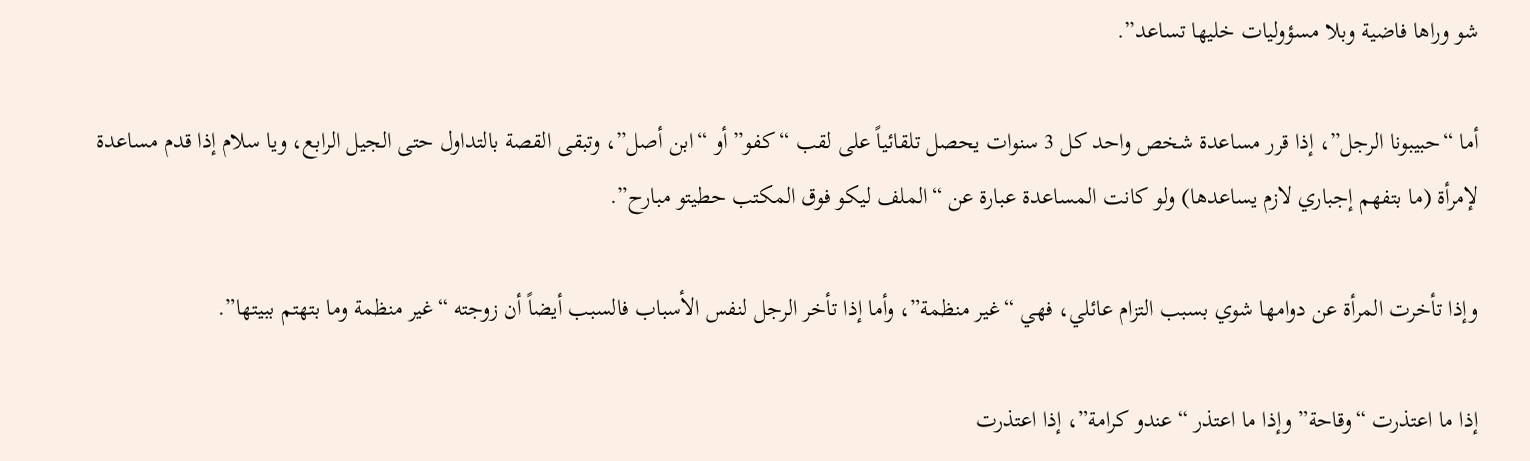شو وراها فاضية وبلا مسؤوليات خليها تساعد”.

أما “حبيبونا الرجل”، إذا قرر مساعدة شخص واحد كل 3 سنوات يحصل تلقائياً على لقب “كفو” أو “ابن أصل”، وتبقى القصة بالتداول حتى الجيل الرابع، ويا سلام إذا قدم مساعدة لإمرأة (ما بتفهم إجباري لازم يساعدها) ولو كانت المساعدة عبارة عن “الملف ليكو فوق المكتب حطيتو مبارح”.

وإذا تأخرت المرأة عن دوامها شوي بسبب التزام عائلي، فهي “غير منظمة”، وأما إذا تأخر الرجل لنفس الأسباب فالسبب أيضاً أن زوجته “غير منظمة وما بتهتم ببيتها”.

إذا ما اعتذرت “وقاحة” وإذا ما اعتذر “عندو كرامة”، إذا اعتذرت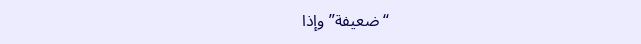“ضعيفة” وإذا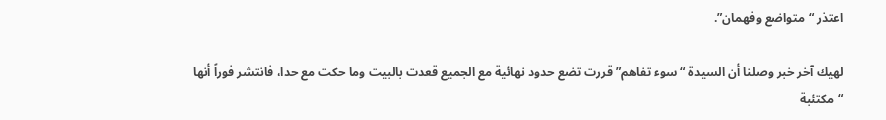اعتذر “متواضع وفهمان”.

لهيك آخر خبر وصلنا أن السيدة “سوء تفاهم” قررت تضع حدود نهائية مع الجميع قعدت بالبيت وما حكت مع حدا، فانتشر فوراً أنها “مكتئبة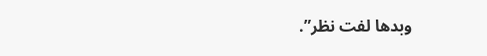وبدها لفت نظر”.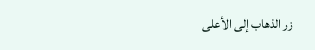زر الذهاب إلى الأعلى